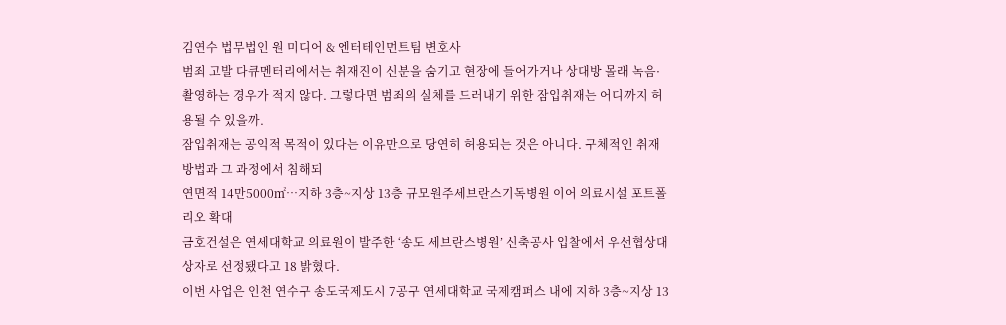김연수 법무법인 원 미디어 & 엔터테인먼트팀 변호사
범죄 고발 다큐멘터리에서는 취재진이 신분을 숨기고 현장에 들어가거나 상대방 몰래 녹음·촬영하는 경우가 적지 않다. 그렇다면 범죄의 실체를 드러내기 위한 잠입취재는 어디까지 허용될 수 있을까.
잠입취재는 공익적 목적이 있다는 이유만으로 당연히 허용되는 것은 아니다. 구체적인 취재 방법과 그 과정에서 침해되
연면적 14만5000㎡⋯지하 3층~지상 13층 규모원주세브란스기독병원 이어 의료시설 포트폴리오 확대
금호건설은 연세대학교 의료원이 발주한 ‘송도 세브란스병원’ 신축공사 입찰에서 우선협상대상자로 선정됐다고 18 밝혔다.
이번 사업은 인천 연수구 송도국제도시 7공구 연세대학교 국제캠퍼스 내에 지하 3층~지상 13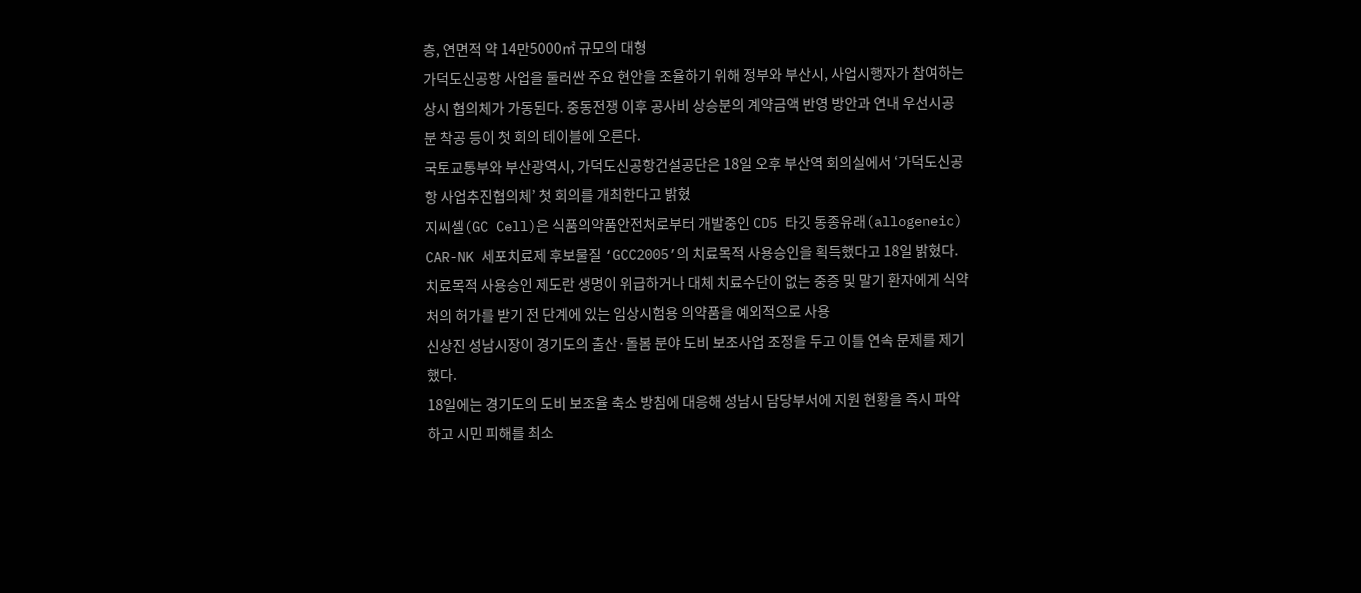층, 연면적 약 14만5000㎡ 규모의 대형
가덕도신공항 사업을 둘러싼 주요 현안을 조율하기 위해 정부와 부산시, 사업시행자가 참여하는 상시 협의체가 가동된다. 중동전쟁 이후 공사비 상승분의 계약금액 반영 방안과 연내 우선시공분 착공 등이 첫 회의 테이블에 오른다.
국토교통부와 부산광역시, 가덕도신공항건설공단은 18일 오후 부산역 회의실에서 ‘가덕도신공항 사업추진협의체’ 첫 회의를 개최한다고 밝혔
지씨셀(GC Cell)은 식품의약품안전처로부터 개발중인 CD5 타깃 동종유래(allogeneic) CAR-NK 세포치료제 후보물질 ‘GCC2005’의 치료목적 사용승인을 획득했다고 18일 밝혔다.
치료목적 사용승인 제도란 생명이 위급하거나 대체 치료수단이 없는 중증 및 말기 환자에게 식약처의 허가를 받기 전 단계에 있는 임상시험용 의약품을 예외적으로 사용
신상진 성남시장이 경기도의 출산·돌봄 분야 도비 보조사업 조정을 두고 이틀 연속 문제를 제기했다.
18일에는 경기도의 도비 보조율 축소 방침에 대응해 성남시 담당부서에 지원 현황을 즉시 파악하고 시민 피해를 최소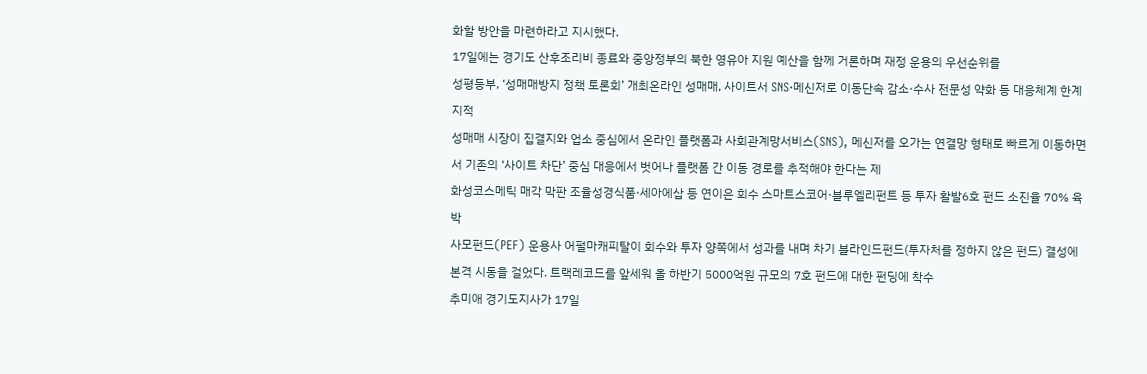화할 방안을 마련하라고 지시했다.
17일에는 경기도 산후조리비 종료와 중앙정부의 북한 영유아 지원 예산을 함께 거론하며 재정 운용의 우선순위를
성평등부, ‘성매매방지 정책 토론회’ 개최온라인 성매매, 사이트서 SNS·메신저로 이동단속 감소·수사 전문성 약화 등 대응체계 한계 지적
성매매 시장이 집결지와 업소 중심에서 온라인 플랫폼과 사회관계망서비스(SNS), 메신저를 오가는 연결망 형태로 빠르게 이동하면서 기존의 ‘사이트 차단’ 중심 대응에서 벗어나 플랫폼 간 이동 경로를 추적해야 한다는 제
화성코스메틱 매각 막판 조율성경식품·세아에삽 등 연이은 회수 스마트스코어·블루엘리펀트 등 투자 활발6호 펀드 소진율 70% 육박
사모펀드(PEF) 운용사 어펄마캐피탈이 회수와 투자 양쪽에서 성과를 내며 차기 블라인드펀드(투자처를 정하지 않은 펀드) 결성에 본격 시동을 걸었다. 트랙레코드를 앞세워 올 하반기 5000억원 규모의 7호 펀드에 대한 펀딩에 착수
추미애 경기도지사가 17일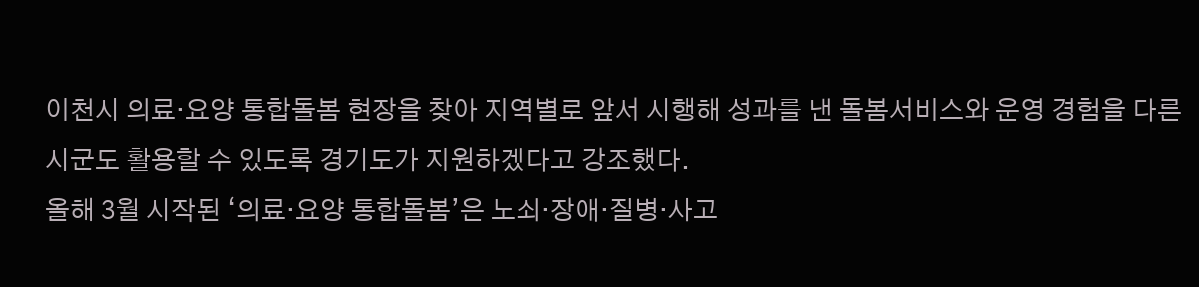이천시 의료·요양 통합돌봄 현장을 찾아 지역별로 앞서 시행해 성과를 낸 돌봄서비스와 운영 경험을 다른 시군도 활용할 수 있도록 경기도가 지원하겠다고 강조했다.
올해 3월 시작된 ‘의료·요양 통합돌봄’은 노쇠·장애·질병·사고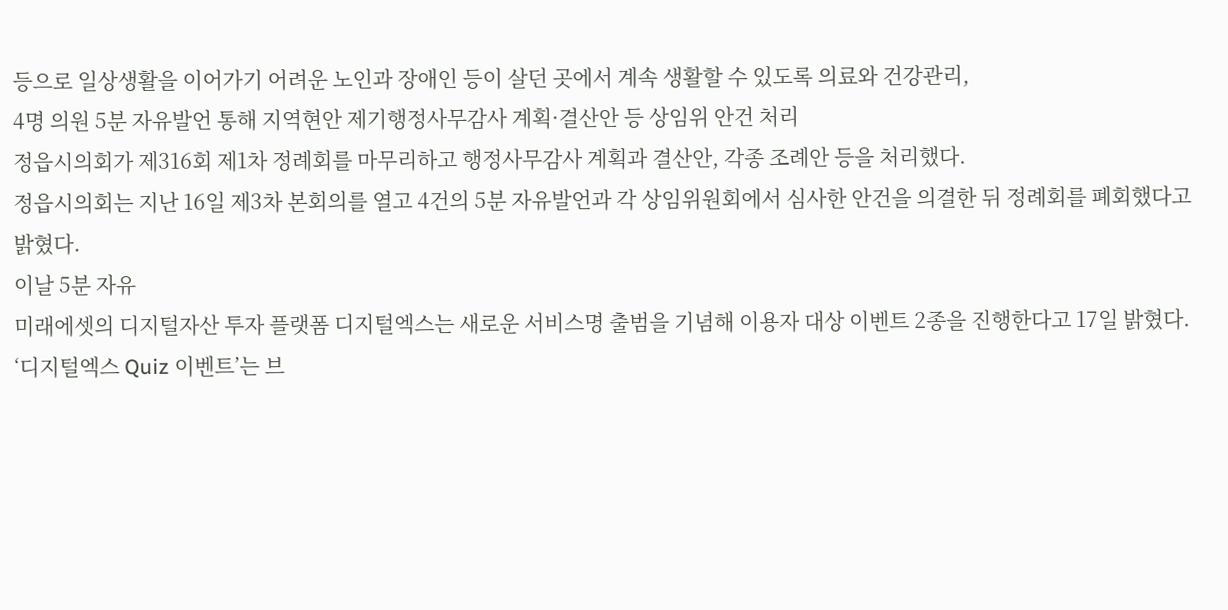등으로 일상생활을 이어가기 어려운 노인과 장애인 등이 살던 곳에서 계속 생활할 수 있도록 의료와 건강관리,
4명 의원 5분 자유발언 통해 지역현안 제기행정사무감사 계획·결산안 등 상임위 안건 처리
정읍시의회가 제316회 제1차 정례회를 마무리하고 행정사무감사 계획과 결산안, 각종 조례안 등을 처리했다.
정읍시의회는 지난 16일 제3차 본회의를 열고 4건의 5분 자유발언과 각 상임위원회에서 심사한 안건을 의결한 뒤 정례회를 폐회했다고 밝혔다.
이날 5분 자유
미래에셋의 디지털자산 투자 플랫폼 디지털엑스는 새로운 서비스명 출범을 기념해 이용자 대상 이벤트 2종을 진행한다고 17일 밝혔다.
‘디지털엑스 Quiz 이벤트’는 브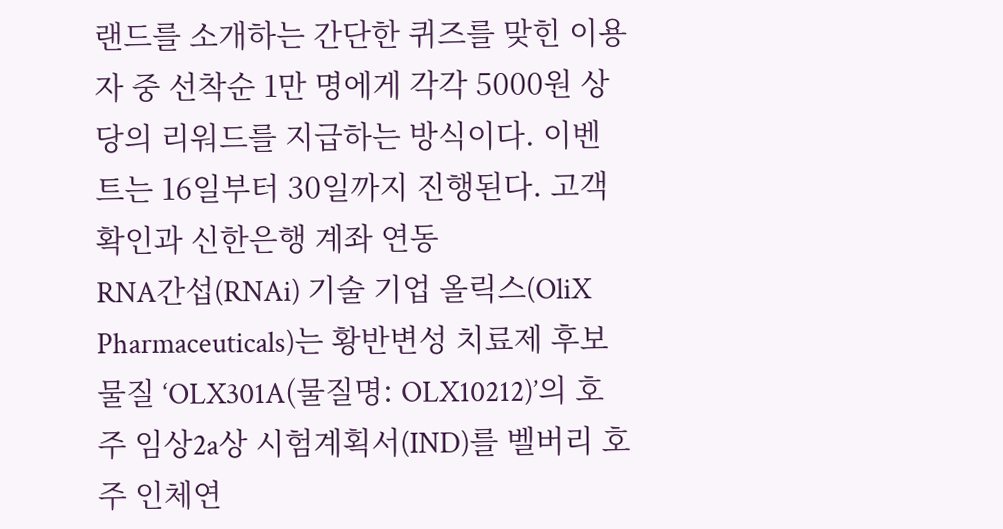랜드를 소개하는 간단한 퀴즈를 맞힌 이용자 중 선착순 1만 명에게 각각 5000원 상당의 리워드를 지급하는 방식이다. 이벤트는 16일부터 30일까지 진행된다. 고객확인과 신한은행 계좌 연동
RNA간섭(RNAi) 기술 기업 올릭스(OliX Pharmaceuticals)는 황반변성 치료제 후보물질 ‘OLX301A(물질명: OLX10212)’의 호주 임상2a상 시험계획서(IND)를 벨버리 호주 인체연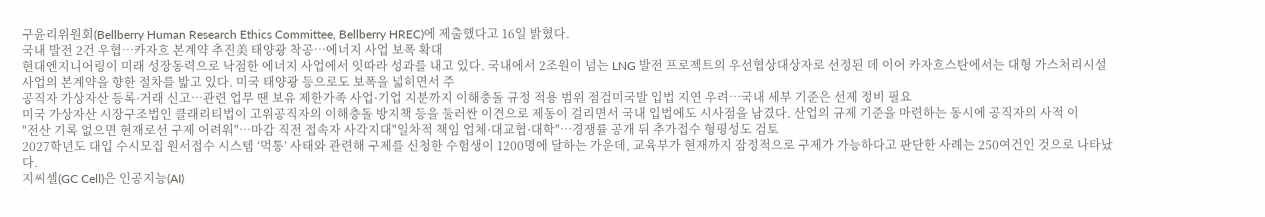구윤리위원회(Bellberry Human Research Ethics Committee, Bellberry HREC)에 제출했다고 16일 밝혔다.
국내 발전 2건 우협…카자흐 본계약 추진美 태양광 착공…에너지 사업 보폭 확대
현대엔지니어링이 미래 성장동력으로 낙점한 에너지 사업에서 잇따라 성과를 내고 있다. 국내에서 2조원이 넘는 LNG 발전 프로젝트의 우선협상대상자로 선정된 데 이어 카자흐스탄에서는 대형 가스처리시설 사업의 본계약을 향한 절차를 밟고 있다. 미국 태양광 등으로도 보폭을 넓히면서 주
공직자 가상자산 등록·거래 신고…관련 업무 땐 보유 제한가족 사업·기업 지분까지 이해충돌 규정 적용 범위 점검미국발 입법 지연 우려…국내 세부 기준은 선제 정비 필요
미국 가상자산 시장구조법인 클래리티법이 고위공직자의 이해충돌 방지책 등을 둘러싼 이견으로 제동이 걸리면서 국내 입법에도 시사점을 남겼다. 산업의 규제 기준을 마련하는 동시에 공직자의 사적 이
"전산 기록 없으면 현재로선 구제 어려워"…마감 직전 접속자 사각지대"일차적 책임 업체·대교협·대학"…경쟁률 공개 뒤 추가접수 형평성도 검토
2027학년도 대입 수시모집 원서접수 시스템 ‘먹통’ 사태와 관련해 구제를 신청한 수험생이 1200명에 달하는 가운데, 교육부가 현재까지 잠정적으로 구제가 가능하다고 판단한 사례는 250여건인 것으로 나타났다.
지씨셀(GC Cell)은 인공지능(AI)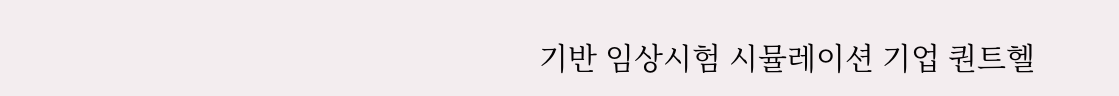기반 임상시험 시뮬레이션 기업 퀀트헬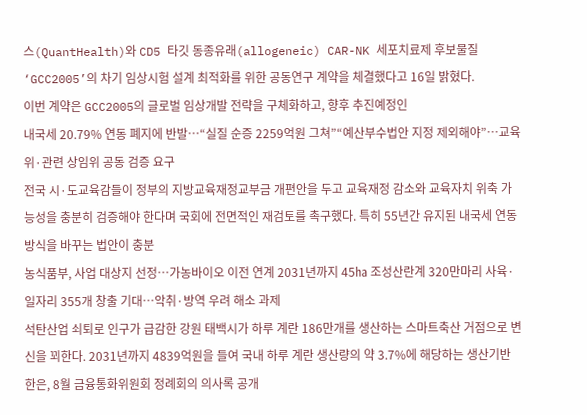스(QuantHealth)와 CD5 타깃 동종유래(allogeneic) CAR-NK 세포치료제 후보물질 ‘GCC2005’의 차기 임상시험 설계 최적화를 위한 공동연구 계약을 체결했다고 16일 밝혔다.
이번 계약은 GCC2005의 글로벌 임상개발 전략을 구체화하고, 향후 추진예정인
내국세 20.79% 연동 폐지에 반발…“실질 순증 2259억원 그쳐”“예산부수법안 지정 제외해야”…교육위·관련 상임위 공동 검증 요구
전국 시·도교육감들이 정부의 지방교육재정교부금 개편안을 두고 교육재정 감소와 교육자치 위축 가능성을 충분히 검증해야 한다며 국회에 전면적인 재검토를 촉구했다. 특히 55년간 유지된 내국세 연동 방식을 바꾸는 법안이 충분
농식품부, 사업 대상지 선정…가농바이오 이전 연계 2031년까지 45㏊ 조성산란계 320만마리 사육·일자리 355개 창출 기대…악취·방역 우려 해소 과제
석탄산업 쇠퇴로 인구가 급감한 강원 태백시가 하루 계란 186만개를 생산하는 스마트축산 거점으로 변신을 꾀한다. 2031년까지 4839억원을 들여 국내 하루 계란 생산량의 약 3.7%에 해당하는 생산기반
한은, 8월 금융통화위원회 정례회의 의사록 공개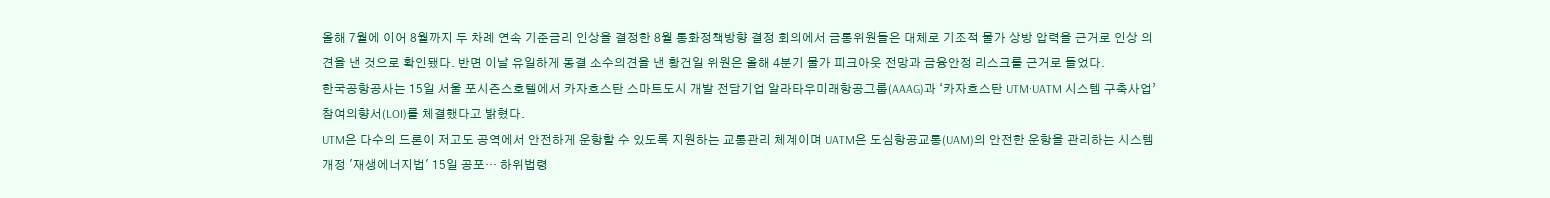올해 7월에 이어 8월까지 두 차례 연속 기준금리 인상을 결정한 8월 통화정책방향 결정 회의에서 금통위원들은 대체로 기조적 물가 상방 압력을 근거로 인상 의견을 낸 것으로 확인됐다. 반면 이날 유일하게 동결 소수의견을 낸 황건일 위원은 올해 4분기 물가 피크아웃 전망과 금융안정 리스크를 근거로 들었다.
한국공항공사는 15일 서울 포시즌스호텔에서 카자흐스탄 스마트도시 개발 전담기업 알라타우미래항공그룹(AAAG)과 ‘카자흐스탄 UTM·UATM 시스템 구축사업’ 참여의향서(LOI)를 체결했다고 밝혔다.
UTM은 다수의 드론이 저고도 공역에서 안전하게 운항할 수 있도록 지원하는 교통관리 체계이며 UATM은 도심항공교통(UAM)의 안전한 운항을 관리하는 시스템
개정 '재생에너지법' 15일 공포… 하위법령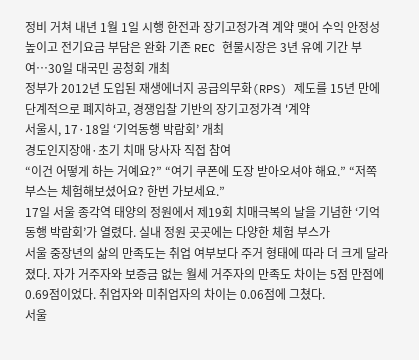정비 거쳐 내년 1월 1일 시행 한전과 장기고정가격 계약 맺어 수익 안정성 높이고 전기요금 부담은 완화 기존 REC 현물시장은 3년 유예 기간 부여…30일 대국민 공청회 개최
정부가 2012년 도입된 재생에너지 공급의무화(RPS) 제도를 15년 만에 단계적으로 폐지하고, 경쟁입찰 기반의 장기고정가격 '계약
서울시, 17·18일 ‘기억동행 박람회’ 개최
경도인지장애·초기 치매 당사자 직접 참여
“이건 어떻게 하는 거예요?” “여기 쿠폰에 도장 받아오셔야 해요.” “저쪽 부스는 체험해보셨어요? 한번 가보세요.”
17일 서울 종각역 태양의 정원에서 제19회 치매극복의 날을 기념한 ‘기억동행 박람회’가 열렸다. 실내 정원 곳곳에는 다양한 체험 부스가
서울 중장년의 삶의 만족도는 취업 여부보다 주거 형태에 따라 더 크게 달라졌다. 자가 거주자와 보증금 없는 월세 거주자의 만족도 차이는 5점 만점에 0.69점이었다. 취업자와 미취업자의 차이는 0.06점에 그쳤다.
서울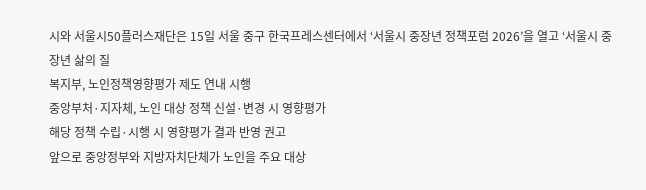시와 서울시50플러스재단은 15일 서울 중구 한국프레스센터에서 ‘서울시 중장년 정책포럼 2026’을 열고 ‘서울시 중장년 삶의 질
복지부, 노인정책영향평가 제도 연내 시행
중앙부처·지자체, 노인 대상 정책 신설·변경 시 영향평가
해당 정책 수립·시행 시 영향평가 결과 반영 권고
앞으로 중앙정부와 지방자치단체가 노인을 주요 대상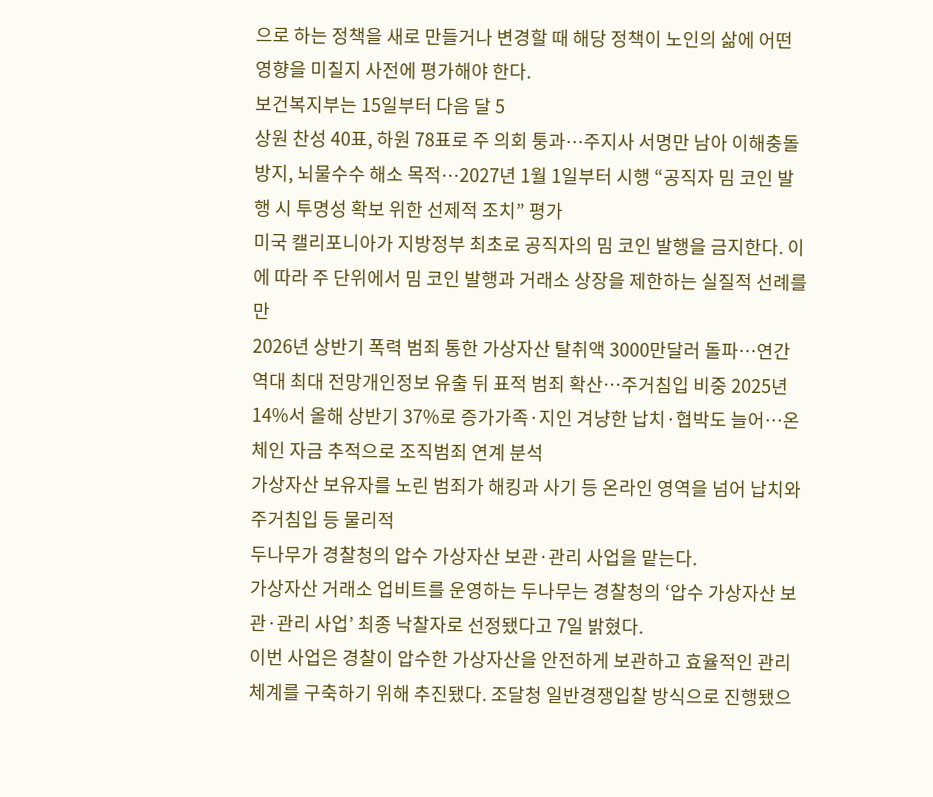으로 하는 정책을 새로 만들거나 변경할 때 해당 정책이 노인의 삶에 어떤 영향을 미칠지 사전에 평가해야 한다.
보건복지부는 15일부터 다음 달 5
상원 찬성 40표, 하원 78표로 주 의회 퉁과∙∙∙주지사 서명만 남아 이해충돌 방지, 뇌물수수 해소 목적∙∙∙2027년 1월 1일부터 시행 “공직자 밈 코인 발행 시 투명성 확보 위한 선제적 조치” 평가
미국 캘리포니아가 지방정부 최초로 공직자의 밈 코인 발행을 금지한다. 이에 따라 주 단위에서 밈 코인 발행과 거래소 상장을 제한하는 실질적 선례를 만
2026년 상반기 폭력 범죄 통한 가상자산 탈취액 3000만달러 돌파…연간 역대 최대 전망개인정보 유출 뒤 표적 범죄 확산…주거침입 비중 2025년 14%서 올해 상반기 37%로 증가가족·지인 겨냥한 납치·협박도 늘어…온체인 자금 추적으로 조직범죄 연계 분석
가상자산 보유자를 노린 범죄가 해킹과 사기 등 온라인 영역을 넘어 납치와 주거침입 등 물리적
두나무가 경찰청의 압수 가상자산 보관·관리 사업을 맡는다.
가상자산 거래소 업비트를 운영하는 두나무는 경찰청의 ‘압수 가상자산 보관·관리 사업’ 최종 낙찰자로 선정됐다고 7일 밝혔다.
이번 사업은 경찰이 압수한 가상자산을 안전하게 보관하고 효율적인 관리 체계를 구축하기 위해 추진됐다. 조달청 일반경쟁입찰 방식으로 진행됐으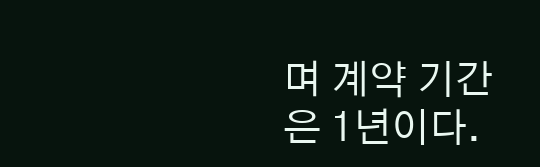며 계약 기간은 1년이다.